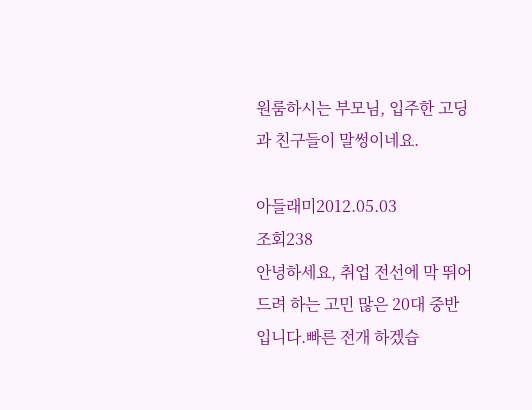원룸하시는 부모님, 입주한 고딩과 친구들이 말썽이네요.

아들래미2012.05.03
조회238
안녕하세요, 취업 전선에 막 뛰어드려 하는 고민 많은 20대 중반입니다.빠른 전개 하겠습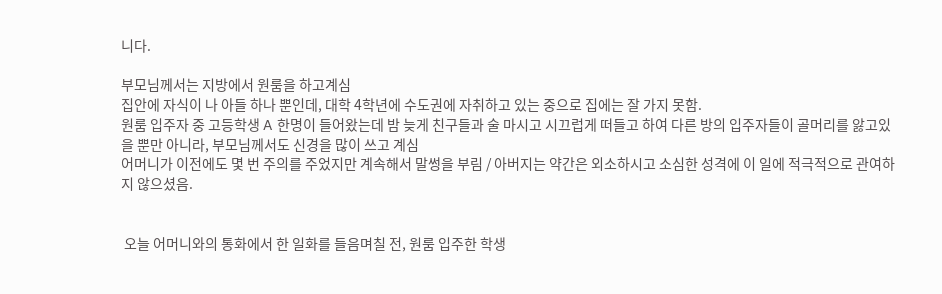니다.

부모님께서는 지방에서 원룸을 하고계심
집안에 자식이 나 아들 하나 뿐인데, 대학 4학년에 수도권에 자취하고 있는 중으로 집에는 잘 가지 못함.
원룸 입주자 중 고등학생 A 한명이 들어왔는데 밤 늦게 친구들과 술 마시고 시끄럽게 떠들고 하여 다른 방의 입주자들이 골머리를 앓고있을 뿐만 아니라, 부모님께서도 신경을 많이 쓰고 계심
어머니가 이전에도 몇 번 주의를 주었지만 계속해서 말썽을 부림 / 아버지는 약간은 외소하시고 소심한 성격에 이 일에 적극적으로 관여하지 않으셨음.


 오늘 어머니와의 통화에서 한 일화를 들음며칠 전, 원룸 입주한 학생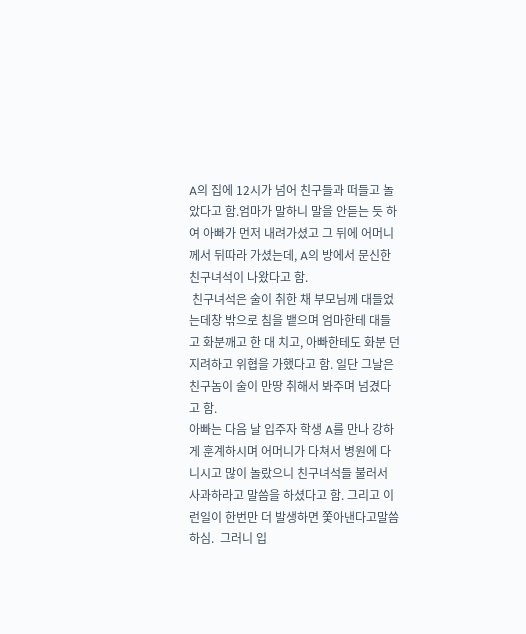A의 집에 12시가 넘어 친구들과 떠들고 놀았다고 함.엄마가 말하니 말을 안듣는 듯 하여 아빠가 먼저 내려가셨고 그 뒤에 어머니께서 뒤따라 가셨는데, A의 방에서 문신한 친구녀석이 나왔다고 함.
 친구녀석은 술이 취한 채 부모님께 대들었는데창 밖으로 침을 뱉으며 엄마한테 대들고 화분깨고 한 대 치고, 아빠한테도 화분 던지려하고 위협을 가했다고 함. 일단 그날은 친구놈이 술이 만땅 취해서 봐주며 넘겼다고 함.
아빠는 다음 날 입주자 학생 A를 만나 강하게 훈계하시며 어머니가 다쳐서 병원에 다니시고 많이 놀랐으니 친구녀석들 불러서 사과하라고 말씀을 하셨다고 함. 그리고 이런일이 한번만 더 발생하면 쫓아낸다고말씀하심.  그러니 입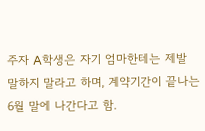주자 A학생은 자기 엄마한테는 제발 말하지 말라고 하며, 계약기간이 끝나는 6월 말에 나간다고 함.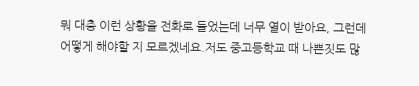뭐 대충 이런 상황을 전화로 들었는데 너무 열이 받아요, 그런데 어떻게 해야할 지 모르겠네요.저도 중고등학교 때 나쁜짓도 많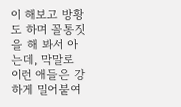이 해보고 방황도 하며 꼴통짓을 해 봐서 아는데, 막말로 이런 애들은 강하게 밀어붙여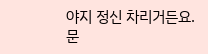야지 정신 차리거든요.   문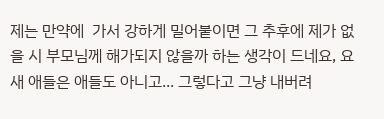제는 만약에  가서 강하게 밀어붙이면 그 추후에 제가 없을 시 부모님께 해가되지 않을까 하는 생각이 드네요, 요새 애들은 애들도 아니고... 그렇다고 그냥 내버려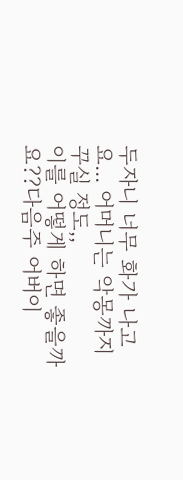두자니 너무 화가 나고요... 어머니는 악몽까지 꾸실 정도,,
이를 어떻게 하면 좋을까요??다음주 어버이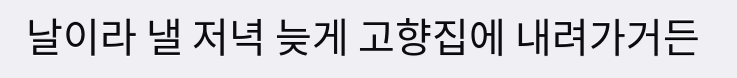날이라 낼 저녁 늦게 고향집에 내려가거든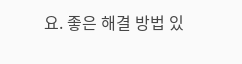요. 좋은 해결 방법 있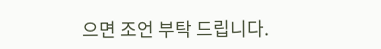으면 조언 부탁 드립니다.